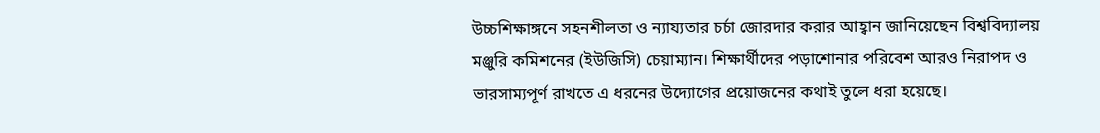উচ্চশিক্ষাঙ্গনে সহনশীলতা ও ন্যায্যতার চর্চা জোরদার করার আহ্বান জানিয়েছেন বিশ্ববিদ্যালয় মঞ্জুরি কমিশনের (ইউজিসি) চেয়াম্যান। শিক্ষার্থীদের পড়াশোনার পরিবেশ আরও নিরাপদ ও ভারসাম্যপূর্ণ রাখতে এ ধরনের উদ্যোগের প্রয়োজনের কথাই তুলে ধরা হয়েছে।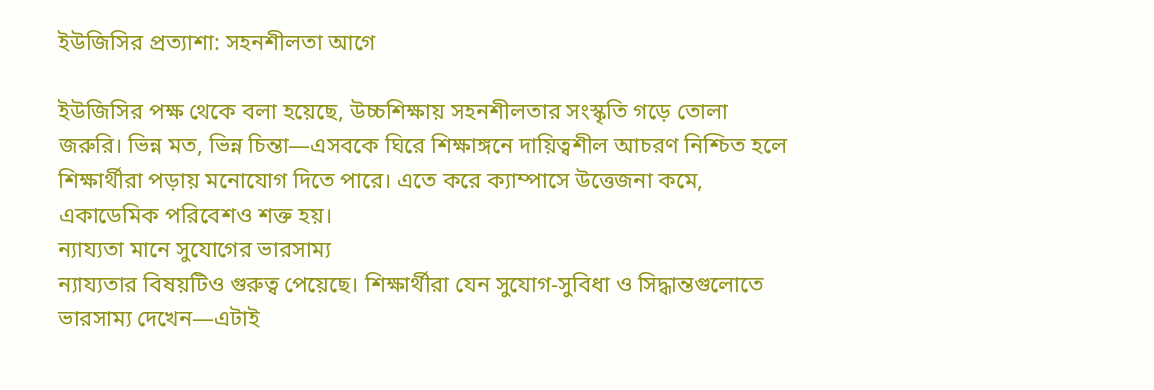ইউজিসির প্রত্যাশা: সহনশীলতা আগে

ইউজিসির পক্ষ থেকে বলা হয়েছে, উচ্চশিক্ষায় সহনশীলতার সংস্কৃতি গড়ে তোলা জরুরি। ভিন্ন মত, ভিন্ন চিন্তা—এসবকে ঘিরে শিক্ষাঙ্গনে দায়িত্বশীল আচরণ নিশ্চিত হলে শিক্ষার্থীরা পড়ায় মনোযোগ দিতে পারে। এতে করে ক্যাম্পাসে উত্তেজনা কমে, একাডেমিক পরিবেশও শক্ত হয়।
ন্যায্যতা মানে সুযোগের ভারসাম্য
ন্যায্যতার বিষয়টিও গুরুত্ব পেয়েছে। শিক্ষার্থীরা যেন সুযোগ-সুবিধা ও সিদ্ধান্তগুলোতে ভারসাম্য দেখেন—এটাই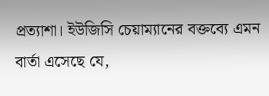প্রত্যাশা। ইউজিসি চেয়াম্যানের বক্তব্যে এমন বার্তা এসেছে যে,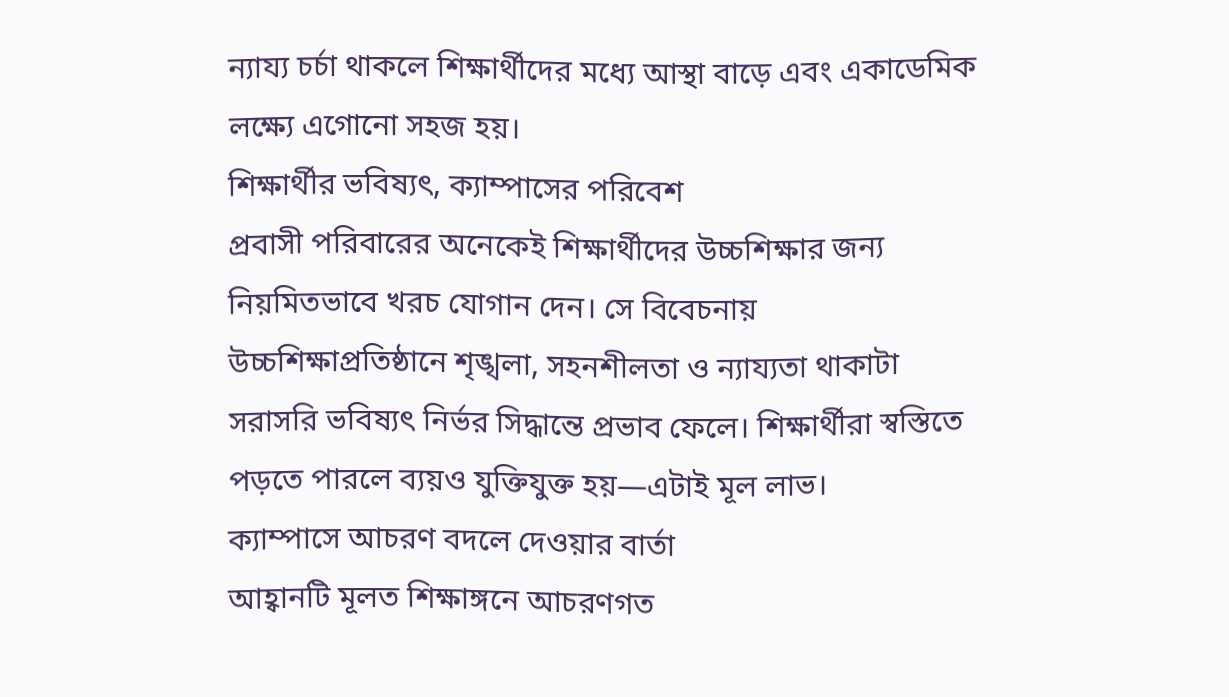ন্যায্য চর্চা থাকলে শিক্ষার্থীদের মধ্যে আস্থা বাড়ে এবং একাডেমিক লক্ষ্যে এগোনো সহজ হয়।
শিক্ষার্থীর ভবিষ্যৎ, ক্যাম্পাসের পরিবেশ
প্রবাসী পরিবারের অনেকেই শিক্ষার্থীদের উচ্চশিক্ষার জন্য নিয়মিতভাবে খরচ যোগান দেন। সে বিবেচনায় উচ্চশিক্ষাপ্রতিষ্ঠানে শৃঙ্খলা, সহনশীলতা ও ন্যায্যতা থাকাটা সরাসরি ভবিষ্যৎ নির্ভর সিদ্ধান্তে প্রভাব ফেলে। শিক্ষার্থীরা স্বস্তিতে পড়তে পারলে ব্যয়ও যুক্তিযুক্ত হয়—এটাই মূল লাভ।
ক্যাম্পাসে আচরণ বদলে দেওয়ার বার্তা
আহ্বানটি মূলত শিক্ষাঙ্গনে আচরণগত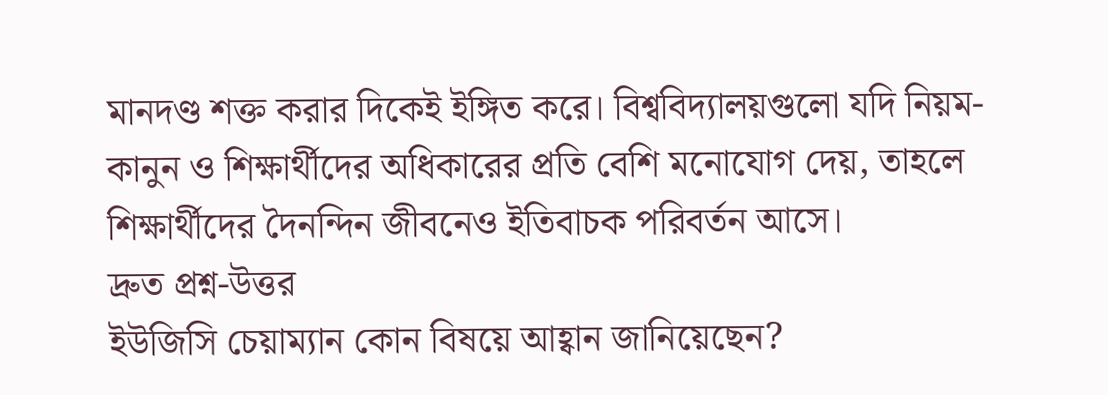মানদণ্ড শক্ত করার দিকেই ইঙ্গিত করে। বিশ্ববিদ্যালয়গুলো যদি নিয়ম-কানুন ও শিক্ষার্থীদের অধিকারের প্রতি বেশি মনোযোগ দেয়, তাহলে শিক্ষার্থীদের দৈনন্দিন জীবনেও ইতিবাচক পরিবর্তন আসে।
দ্রুত প্রশ্ন-উত্তর
ইউজিসি চেয়াম্যান কোন বিষয়ে আহ্বান জানিয়েছেন?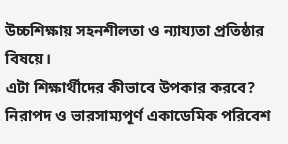উচ্চশিক্ষায় সহনশীলতা ও ন্যায্যতা প্রতিষ্ঠার বিষয়ে।
এটা শিক্ষার্থীদের কীভাবে উপকার করবে?
নিরাপদ ও ভারসাম্যপূর্ণ একাডেমিক পরিবেশ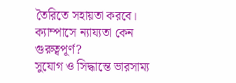তৈরিতে সহায়তা করবে।
ক্যাম্পাসে ন্যায্যতা কেন গুরুত্বপূর্ণ?
সুযোগ ও সিদ্ধান্তে ভারসাম্য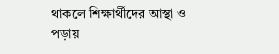থাকলে শিক্ষার্থীদের আস্থা ও পড়ায়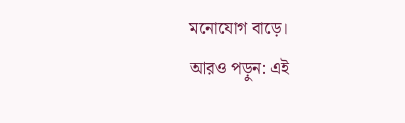মনোযোগ বাড়ে।
আরও পড়ুন: এই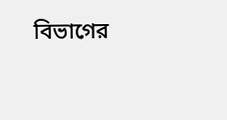বিভাগের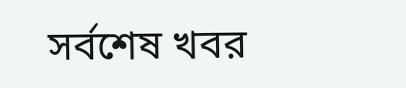সর্বশেষ খবর